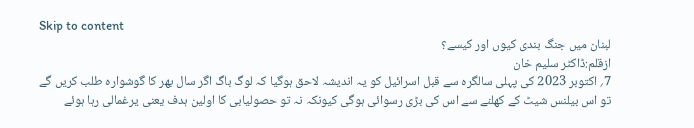Skip to content
لبنان میں جنگ بندی کیوں اور کیسے؟
ازقلم:ڈاکٹر سلیم خان
7؍ اکتوبر 2023 کی پہلی سالگرہ سے قبل اسرائیل کو یہ اندیشہ لاحق ہوگیا کہ لوگ باگ اگر سال بھر کا گوشوارہ طلب کریں گے تو اس بیلنس شیٹ کے کھلنے سے اس کی بڑی رسوائی ہوگی کیونکہ نہ تو حصولیابی کا اولین ہدف یعنی یرغمالی رہا ہوئے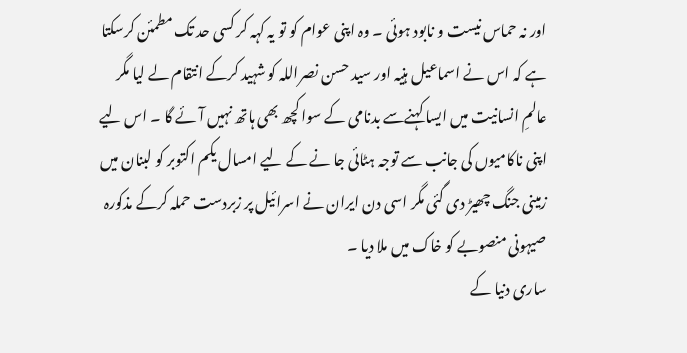اور نہ حماس نیست و نابود ہوئی ۔ وہ اپنی عوام کو تو یہ کہہ کر کسی حد تک مطمئن کرسکتا ہے کہ اس نے اسماعیل ہنیہ اور سید حسن نصراللہ کو شہید کرکے انتقام لے لیا مگر عالمِ انسانیت میں ایسا کہنےسے بدنامی کے سوا کچھ بھی ہاتھ نہیں آئے گا ۔ اس لیے اپنی ناکامیوں کی جانب سے توجہ ہٹائی جا نے کے لیے امسال یکم اکتوبر کو لبنان میں زمینی جنگ چھیڑ دی گئی مگر اسی دن ایران نے اسرائیل پر زبردست حملہ کرکے مذکورہ صیہونی منصوبے کو خاک میں ملا دیا ۔
ساری دنیا کے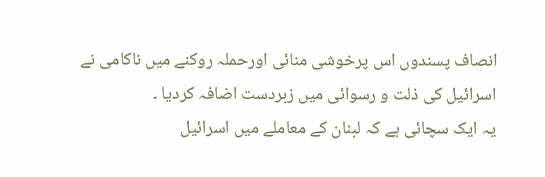انصاف پسندوں اس پرخوشی منائی اورحملہ روکنے میں ناکامی نے اسرائیل کی ذلت و رسوائی میں زبردست اضافہ کردیا ۔
یہ ایک سچائی ہے کہ لبنان کے معاملے میں اسرائیل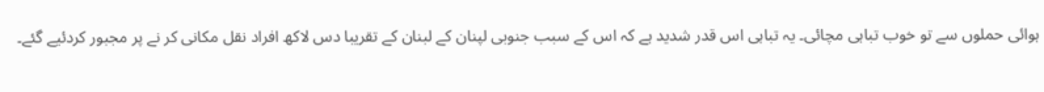ہوائی حملوں سے تو خوب تباہی مچائی۔ یہ تباہی اس قدر شدید ہے کہ اس کے سبب جنوبی لپنان کے لبنان کے تقریبا دس لاکھ افراد نقل مکانی کر نے پر مجبور کردئیے گئے۔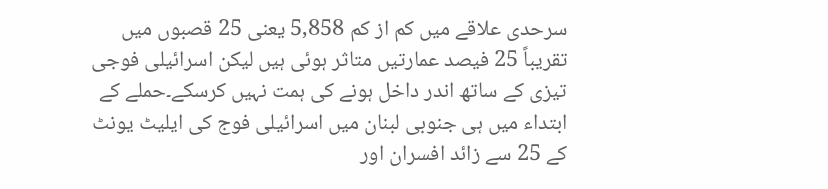سرحدی علاقے میں کم از کم 5,858 یعنی 25 قصبوں میں تقریباً 25 فیصد عمارتیں متاثر ہوئی ہیں لیکن اسرائیلی فوجی تیزی کے ساتھ اندر داخل ہونے کی ہمت نہیں کرسکے۔حملے کے ابتداء میں ہی جنوبی لبنان میں اسرائیلی فوج کی ایلیٹ یونٹ کے 25 سے زائد افسران اور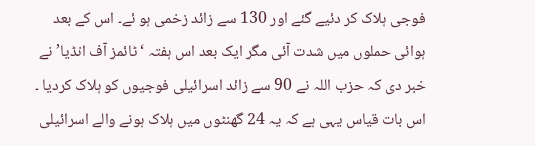فوجی ہلاک کر دئیے گئے اور 130 سے زائد زخمی ہو ئے۔ اس کے بعد ہوائی حملوں میں شدت آئی مگر ایک بعد اس ہفتہ ‘ٹائمز آف انڈیا’نے خبر دی کہ حزب اللہ نے 90 سے زائد اسرائیلی فوجیوں کو ہلاک کردیا ۔ اس بات قیاس یہی ہے کہ یہ 24 گھنٹوں میں ہلاک ہونے والے اسرائیلی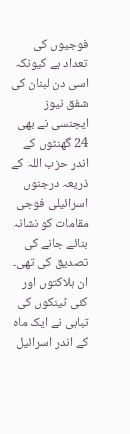فوجیوں کی تعداد ہے کیونکہ اسی دن لبنان کی شفق نیوز ایجنسی نے بھی 24 گھنٹوں کے اندر حزب اللہ کے ذریعہ درجنوں اسرائیلی فوجی مقامات کو نشانہ بنائے جانے کی تصدیق کی تھی۔ ان ہلاکتوں اور کئی ٹینکوں کی تباہی نے ایک ماہ کے اندر اسرائیل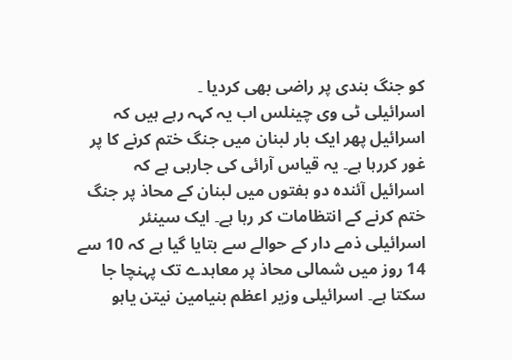کو جنگ بندی پر راضی بھی کردیا ۔
اسرائیلی ٹی وی چینلس اب یہ کہہ رہے ہیں کہ اسرائیل پھر ایک بار لبنان میں جنگ ختم کرنے کا پر غور کررہا ہے۔ یہ قیاس آرائی کی جارہی ہے کہ اسرائیل آئندہ دو ہفتوں میں لبنان کے محاذ پر جنگ ختم کرنے کے انتظامات کر رہا ہے۔ ایک سینئر اسرائیلی ذمے دار کے حوالے سے بتایا گیا ہے کہ 10 سے 14 روز میں شمالی محاذ پر معاہدے تک پہنچا جا سکتا ہے۔ اسرائیلی وزیر اعظم بنیامین نیتن یاہو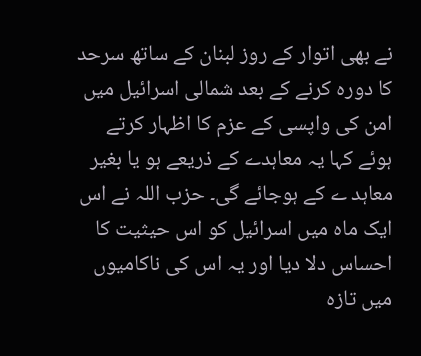نے بھی اتوار کے روز لبنان کے ساتھ سرحد کا دورہ کرنے کے بعد شمالی اسرائیل میں امن کی واپسی کے عزم کا اظہار کرتے ہوئے کہا یہ معاہدے کے ذریعے ہو یا بغیر معاہد ے کے ہوجائے گی۔ حزب اللہ نے اس ایک ماہ میں اسرائیل کو اس حیثیت کا احساس دلا دیا اور یہ اس کی ناکامیوں میں تازہ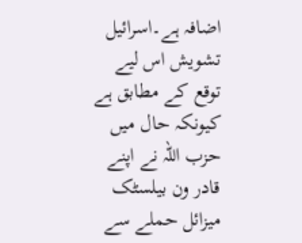اضافہ ہے۔اسرائیل تشویش اس لیے توقع کے مطابق ہے کیونکہ حال میں حزب اللہ نے اپنے قادر ون بیلسٹک میزائل حملے سے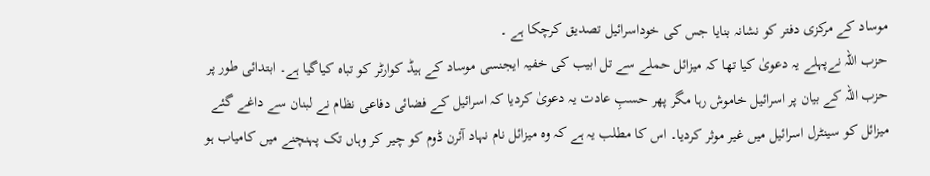موساد کے مرکزی دفتر کو نشانہ بنایا جس کی خوداسرائیل تصدیق کرچکا ہے ۔
حزب اللہ نےپہلے یہ دعویٰ کیا تھا کہ میزائل حملے سے تل ابیب کی خفیہ ایجنسی موساد کے ہیڈ کوارٹر کو تباہ کیاگیا ہے۔ ابتدائی طور پر حزب اللہ کے بیان پر اسرائیل خاموش رہا مگر پھر حسبِ عادت یہ دعویٰ کردیا کہ اسرائیل کے فضائی دفاعی نظام نے لبنان سے داغے گئے میزائل کو سینٹرل اسرائیل میں غیر موثر کردیا۔ اس کا مطلب یہ ہے کہ وہ میزائل نام نہاد آئرن ڈوم کو چیر کر وہاں تک پہنچنے میں کامیاب ہو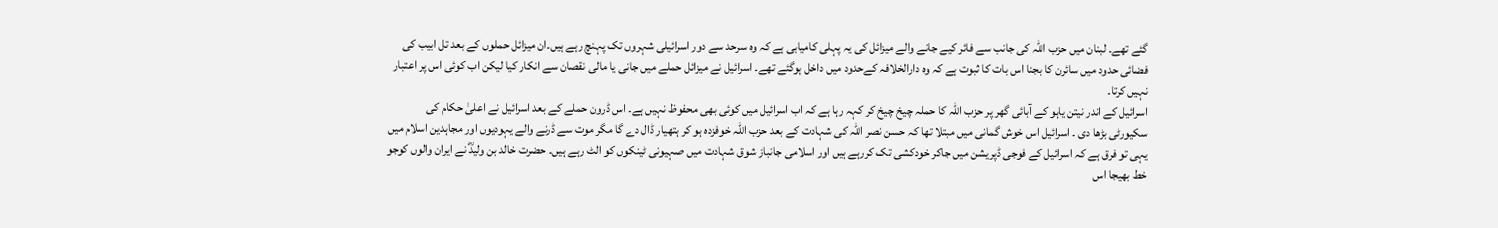گئے تھے۔ لبنان میں حزب اللہ کی جانب سے فائر کیے جانے والے میزائل کی یہ پہلی کامیابی ہے کہ وہ سرحد سے دور اسرائیلی شہروں تک پہنچ رہے ہیں۔ان میزائل حملوں کے بعد تل ابیب کی فضائی حدود میں سائرن کا بجنا اس بات کا ثبوت ہے کہ وہ دارالخلافہ کےحدود میں داخل ہوگئے تھے۔ اسرائیل نے میزائل حملے میں جانی یا مالی نقصان سے انکار کیا لیکن اب کوئی اس پر اعتبار نہیں کرتا۔
اسرائیل کے اندر نیتن یاہو کے آبائی گھر پر حزب اللہ کا حملہ چیخ چیخ کر کہہ رہا ہے کہ اب اسرائیل میں کوئی بھی محفوظ نہیں ہے۔ اس ڈرون حملے کے بعد اسرائیل نے اعلیٰ حکام کی سکیورٹی بڑھا دی ۔ اسرائیل اس خوش گمانی میں مبتلا تھا کہ حسن نصر اللہ کی شہادت کے بعد حزب اللہ خوفزدہ ہو کر ہتھیار ڈال دے گا مگر موت سے ڈرنے والے یہودیوں اور مجاہدین اسلام میں یہی تو فرق ہے کہ اسرائیل کے فوجی ڈپریشن میں جاکر خودکشی تک کررہے ہیں اور اسلامی جانباز شوق شہادت میں صہیونی ٹینکوں کو الٹ رہے ہیں۔ حضرت خالد بن ولیدؓ نے ایران والوں کوجو خط بھیجا اس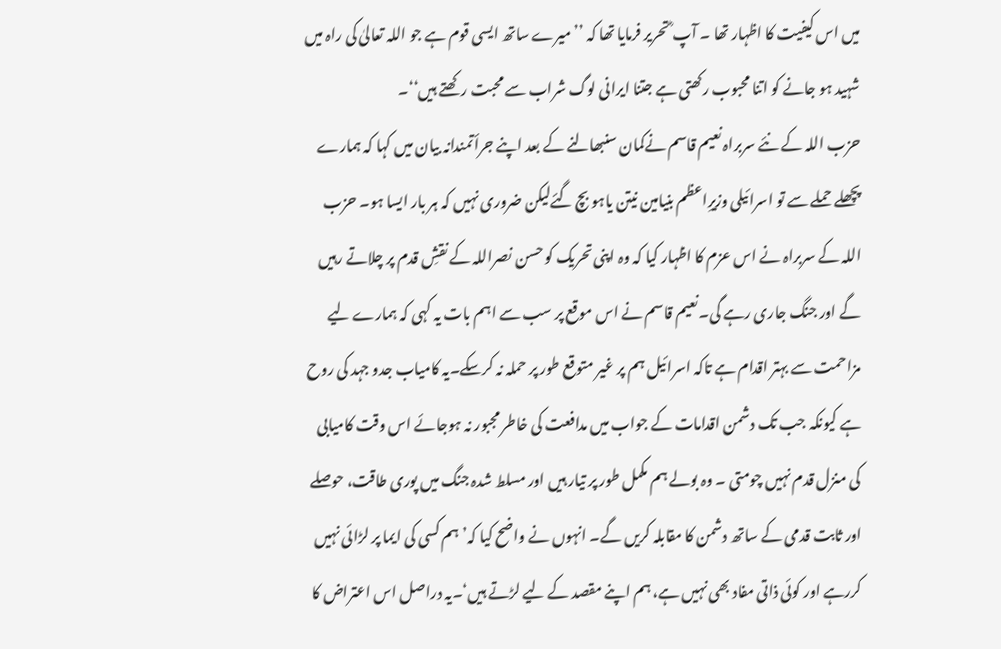میں اس کیفیت کا اظہار تھا ۔ آپ ؓ تحریر فرمایا تھا کہ ’’میرے ساتھ ایسی قوم ہے جو اللہ تعالیٰ کی راہ میں شہید ہو جانے کو اتنا محبوب رکھتی ہے جتنا ایرانی لوگ شراب سے محبت رکھتے ہیں‘‘۔
حزب اللہ کے نئے سربراہ نعیم قاسم نےکمان سنبھالنے کے بعد اپنے جرأتمندانہ بیان میں کہا کہ ہمارے پچھلے حملے سے تو اسرائیلی وزیرِاعظم بنیامین نیتن یاہو بچ گئےلیکن ضروری نہیں کہ ہر بار ایسا ہو۔ حزب اللہ کے سربراہ نے اس عزم کا اظہار کیا کہ وہ اپنی تحریک کو حسن نصراللہ کے نقشِ قدم پر چلاتے رہیں گے اور جنگ جاری رہے گی۔نعیم قاسم نے اس موقع پر سب سے اہم بات یہ کہی کہ ہمارے لیے مزاحمت سے بہتر اقدام ہے تاکہ اسرائیل ہم پر غیر متوقع طور پر حملہ نہ کرسکے۔یہ کامیاب جدو جہد کی روح ہے کیونکہ جب تک دشمن اقدامات کے جواب میں مدافعت کی خاطر مجبور نہ ہوجائے اس وقت کامیابی کی منزل قدم نہیں چومتی ۔ وہ بولے ہم مکمل طور پر تیار ہیں اور مسلط شدہ جنگ میں پوری طاقت، حوصلے اور ثابت قدمی کے ساتھ دشمن کا مقابلہ کریں گے۔ انہوں نے واضح کیا کہ’ہم کسی کی ایما پر لڑائی نہیں کررہے اور کوئی ذاتی مفاد بھی نہیں ہے، ہم اپنے مقصد کے لیے لڑتے ہیں‘۔یہ دراصل اس اعتراض کا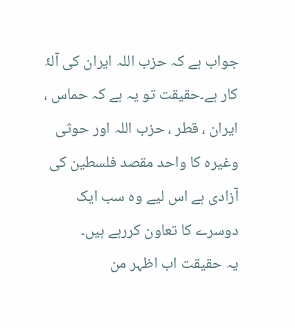جواب ہے کہ حزب اللہ ایران کی آلۂ کار ہے۔حقیقت تو یہ ہے کہ حماس ، ایران ، قطر ، حزب اللہ اور حوثی وغیرہ کا واحد مقصد فلسطین کی آزادی ہے اس لیے وہ سب ایک دوسرے کا تعاون کررہے ہیں۔
یہ حقیقت اب اظہر من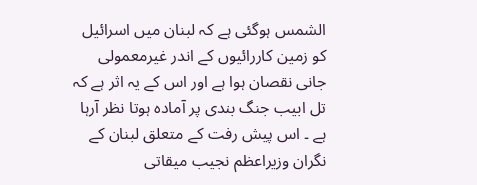الشمس ہوگئی ہے کہ لبنان میں اسرائیل کو زمین کاررائیوں کے اندر غیرمعمولی جانی نقصان ہوا ہے اور اس کے یہ اثر ہے کہ تل ابیب جنگ بندی پر آمادہ ہوتا نظر آرہا ہے ۔ اس پیش رفت کے متعلق لبنان کے نگران وزیراعظم نجیب میقاتی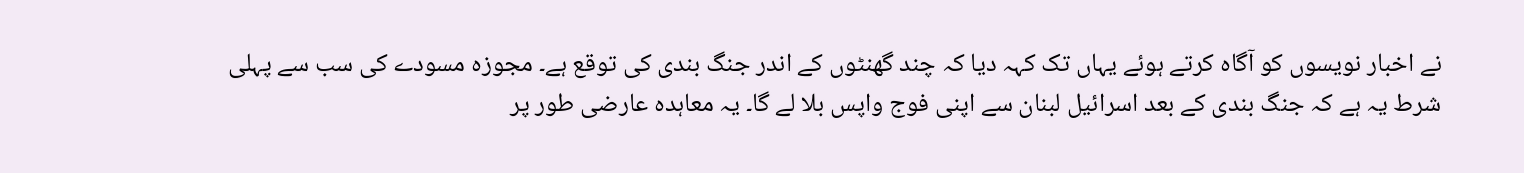نے اخبار نویسوں کو آگاہ کرتے ہوئے یہاں تک کہہ دیا کہ چند گھنٹوں کے اندر جنگ بندی کی توقع ہے۔ مجوزہ مسودے کی سب سے پہلی شرط یہ ہے کہ جنگ بندی کے بعد اسرائیل لبنان سے اپنی فوج واپس بلا لے گا۔ یہ معاہدہ عارضی طور پر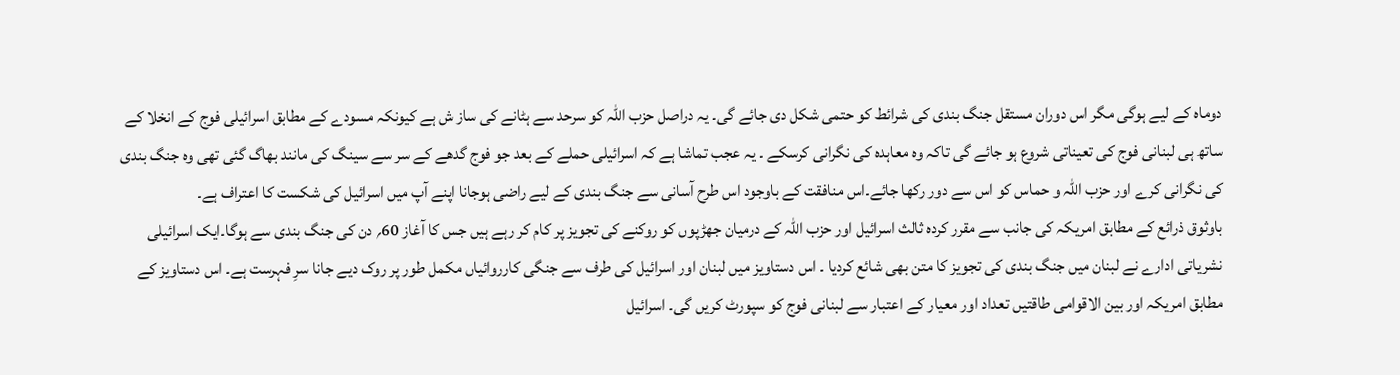دوماہ کے لیے ہوگی مگر اس دوران مستقل جنگ بندی کی شرائط کو حتمی شکل دی جائے گی۔ یہ دراصل حزب اللہ کو سرحد سے ہٹانے کی ساز ش ہے کیونکہ مسودے کے مطابق اسرائیلی فوج کے انخلا کے ساتھ ہی لبنانی فوج کی تعیناتی شروع ہو جائے گی تاکہ وہ معاہدہ کی نگرانی کرسکے ۔ یہ عجب تماشا ہے کہ اسرائیلی حملے کے بعد جو فوج گدھے کے سر سے سینگ کی مانند بھاگ گئی تھی وہ جنگ بندی کی نگرانی کرے اور حزب اللہ و حماس کو اس سے دور رکھا جائے۔اس منافقت کے باوجود اس طرح آسانی سے جنگ بندی کے لیے راضی ہوجانا اپنے آپ میں اسرائیل کی شکست کا اعتراف ہے۔
باوثوق ذرائع کے مطابق امریکہ کی جانب سے مقرر کردہ ثالث اسرائیل اور حزب اللہ کے درمیان جھڑپوں کو روکنے کی تجویز پر کام کر رہے ہیں جس کا آغاز 60؍ دن کی جنگ بندی سے ہوگا۔ایک اسرائیلی نشریاتی ادارے نے لبنان میں جنگ بندی کی تجویز کا متن بھی شائع کردیا ۔ اس دستاویز میں لبنان اور اسرائیل کی طرف سے جنگی کارروائیاں مکمل طور پر روک دیے جانا سرِ فہرست ہے۔ اس دستاویز کے مطابق امریکہ اور بین الاقوامی طاقتیں تعداد اور معیار کے اعتبار سے لبنانی فوج کو سپورٹ کریں گی۔ اسرائیل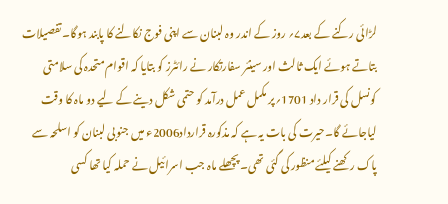لڑائی رکنے کے بعد۷؍ روز کے اندر وہ لبنان سے اپنی فوج نکالنے کا پابند ہوگا۔ تفصیلات بتاتے ہوئے ایک ثالث اور سینئر سفارتکار نے رائٹرز کو بتایا کہ اقوام متحدہ کی سلامتی کونسل کی قرار داد 1701؍پر مکمل عمل درآمد کو حتمی شکل دینے کے لیے دو ماہ کا وقت لیاجائے گا۔حیرت کی بات یہ ہے کہ مذکورہ قرارداد2006ء میں جنوبی لبنان کو اسلحہ سے پاک رکھنے کیلئے منظور کی گئی تھی۔ پچھلے ماہ جب اسرائیل نے حملہ کیا تھا کسی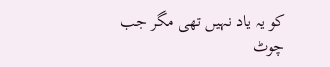کو یہ یاد نہیں تھی مگر جب چوٹ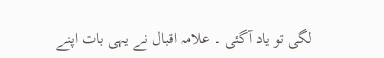لگی تو یاد آگئی ۔ علامہ اقبال نے یہی بات اپنے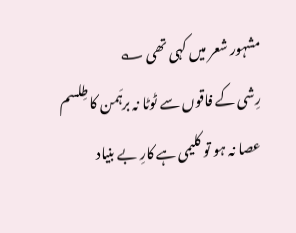مشہور شعر میں کہی تھی ؎
رِشی کے فاقوں سے ٹوٹا نہ برہَمن کا طِلسم
عصا نہ ہو تو کلیمی ہے کارِ بے بنیاد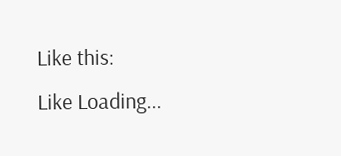Like this:
Like Loading...